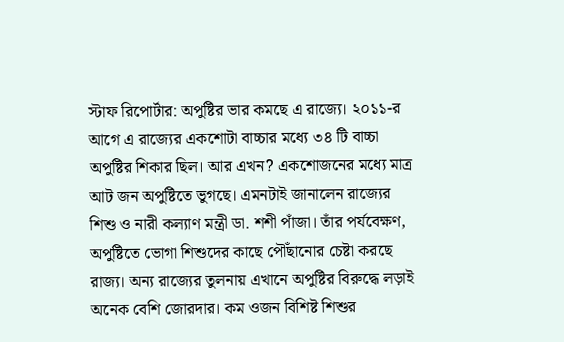স্টাফ রিপোর্টার: অপুষ্টির ভার কমছে এ রাজ্যে। ২০১১-র আগে এ রাজ্যের একশোটা বাচ্চার মধ্যে ৩৪ টি বাচ্চা অপুষ্টির শিকার ছিল। আর এখন? একশোজনের মধ্যে মাত্র আট জন অপুষ্টিতে ভুগছে। এমনটাই জানালেন রাজ্যের শিশু ও নারী কল্যাণ মন্ত্রী ডা. শশী পাঁজা। তাঁর পর্যবেক্ষণ, অপুষ্টিতে ভোগা শিশুদের কাছে পৌঁছানোর চেষ্টা করছে রাজ্য। অন্য রাজ্যের তুলনায় এখানে অপুষ্টির বিরুদ্ধে লড়াই অনেক বেশি জোরদার। কম ওজন বিশিষ্ট শিশুর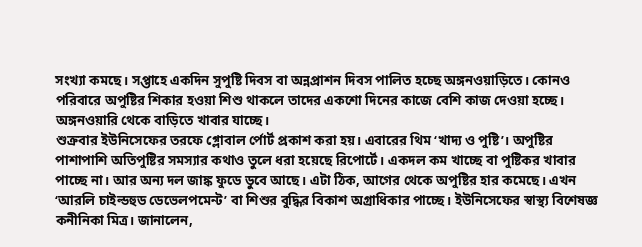সংখ্যা কমছে। সপ্তাহে একদিন সুপুষ্টি দিবস বা অন্নপ্রাশন দিবস পালিত হচ্ছে অঙ্গনওয়াড়িতে। কোনও পরিবারে অপুষ্টির শিকার হওয়া শিশু থাকলে তাদের একশো দিনের কাজে বেশি কাজ দেওয়া হচ্ছে। অঙ্গনওয়ারি থেকে বাড়িতে খাবার যাচ্ছে।
শুক্রবার ইউনিসেফের তরফে গ্লোবাল র্পোর্ট প্রকাশ করা হয়। এবারের থিম ‘খাদ্য ও পুষ্টি’। অপুষ্টির পাশাপাশি অতিপুষ্টির সমস্যার কথাও তুলে ধরা হয়েছে রিপোর্টে। একদল কম খাচ্ছে বা পুষ্টিকর খাবার পাচ্ছে না। আর অন্য দল জাঙ্ক ফুডে ডুবে আছে। এটা ঠিক, আগের থেকে অপুষ্টির হার কমেছে। এখন ‘আরলি চাইল্ডহুড ডেভেলপমেন্ট’ বা শিশুর বুদ্ধির বিকাশ অগ্রাধিকার পাচ্ছে। ইউনিসেফের স্বাস্থ্য বিশেষজ্ঞ কনীনিকা মিত্র। জানালেন,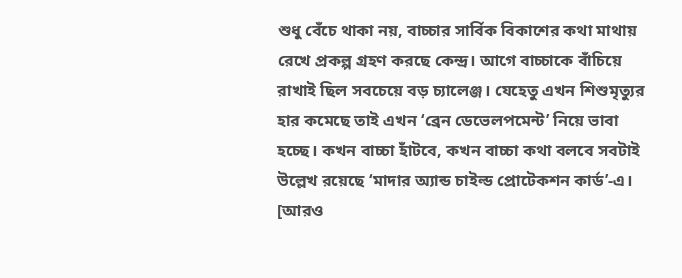শুধু বেঁচে থাকা নয়, বাচ্চার সার্বিক বিকাশের কথা মাথায় রেখে প্রকল্প গ্রহণ করছে কেন্দ্র। আগে বাচ্চাকে বাঁচিয়ে রাখাই ছিল সবচেয়ে বড় চ্যালেঞ্জ। যেহেতু এখন শিশুমৃত্যুর হার কমেছে তাই এখন ‘ব্রেন ডেভেলপমেন্ট’ নিয়ে ভাবা হচ্ছে। কখন বাচ্চা হাঁটবে, কখন বাচ্চা কথা বলবে সবটাই উল্লেখ রয়েছে ‘মাদার অ্যান্ড চাইল্ড প্রোটেকশন কার্ড’-এ।
[আরও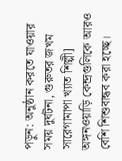পড়ুন: অনুষ্ঠান করতে যাওয়ার সময় দুর্ঘটনা, গুরুতর জখম সারেগামাপা খ্যাত শিল্পী]
অঙ্গনওয়াড়ি কেন্দ্রগুলিকে আরও বেশি শিশুবান্ধব করা হচ্ছে।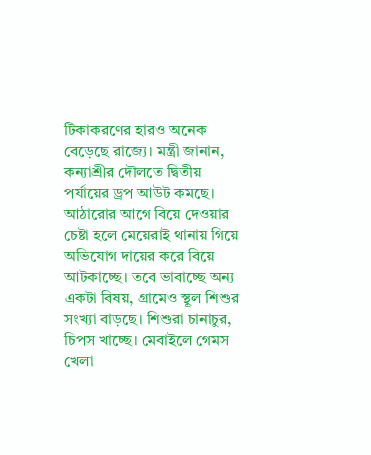টিকাকরণের হারও অনেক বেড়েছে রাজ্যে। মন্ত্রী জানান, কন্যাশ্রীর দৌলতে দ্বিতীয় পর্যায়ের ড্রপ আউট কমছে। আঠারোর আগে বিয়ে দেওয়ার চেষ্টা হলে মেয়েরাই থানায় গিয়ে অভিযোগ দায়ের করে বিয়ে আটকাচ্ছে। তবে ভাবাচ্ছে অন্য একটা বিষয়, গ্রামেও স্থূল শিশুর সংখ্যা বাড়ছে। শিশুরা চানাচুর, চিপস খাচ্ছে। মেবাইলে গেমস খেলা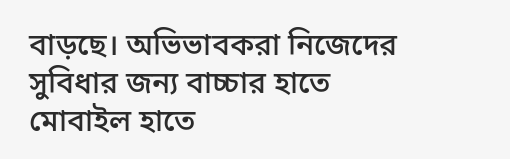বাড়ছে। অভিভাবকরা নিজেদের সুবিধার জন্য বাচ্চার হাতে মোবাইল হাতে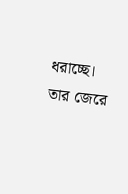ধরাচ্ছে। তার জেরে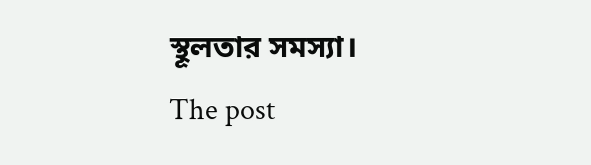স্থূলতার সমস্যা।
The post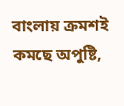বাংলায় ক্রমশই কমছে অপুষ্টি,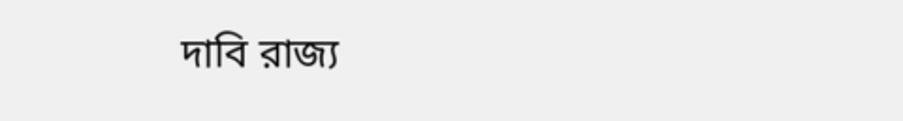দাবি রাজ্য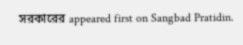সরকারের appeared first on Sangbad Pratidin.